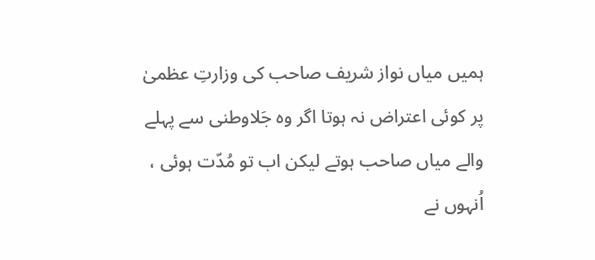ہمیں میاں نواز شریف صاحب کی وزارتِ عظمیٰ پر کوئی اعتراض نہ ہوتا اگر وہ جَلاوطنی سے پہلے والے میاں صاحب ہوتے لیکن اب تو مُدّت ہوئی ، اُنہوں نے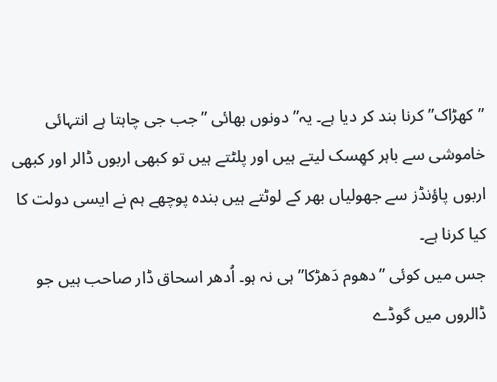”کھڑاک” کرنا بند کر دیا ہے۔ یہ” دونوں بھائی ”جب جی چاہتا ہے انتہائی خاموشی سے باہر کھِسک لیتے ہیں اور پلٹتے ہیں تو کبھی اربوں ڈالر اور کبھی اربوں پاؤنڈز سے جھولیاں بھر کے لوٹتے ہیں بندہ پوچھے ہم نے ایسی دولت کا کیا کرنا ہے۔
جس میں کوئی ”دھوم دَھڑکا” ہی نہ ہو۔ اُدھر اسحاق ڈار صاحب ہیں جو ڈالروں میں گوڈے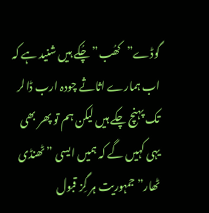گوڈے”کھُب” چُکے ہیں شنید ہے کہ اب ہمارے اثاثے چودہ ارب ڈالر تک پہنچ چکے ہیں لیکن ہم تو پھر بھی یہی کہیں گے کہ ہمیں ایسی ”ٹھنڈی ٹھار” جمہوریت ہر گِز قبول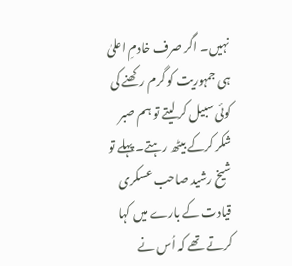نہیں۔ اگر صرف خادمِ اعلیٰ ہی جمہوریت کو گرم رکھنے کی کوئی سبیل کر لیتے تو ہم صبر شکر کرکے بیٹھ رہتے۔ پہلے تو شیخ رشید صاحب عسکری قیادت کے بارے میں کہا کرتے تھے کہ اُس نے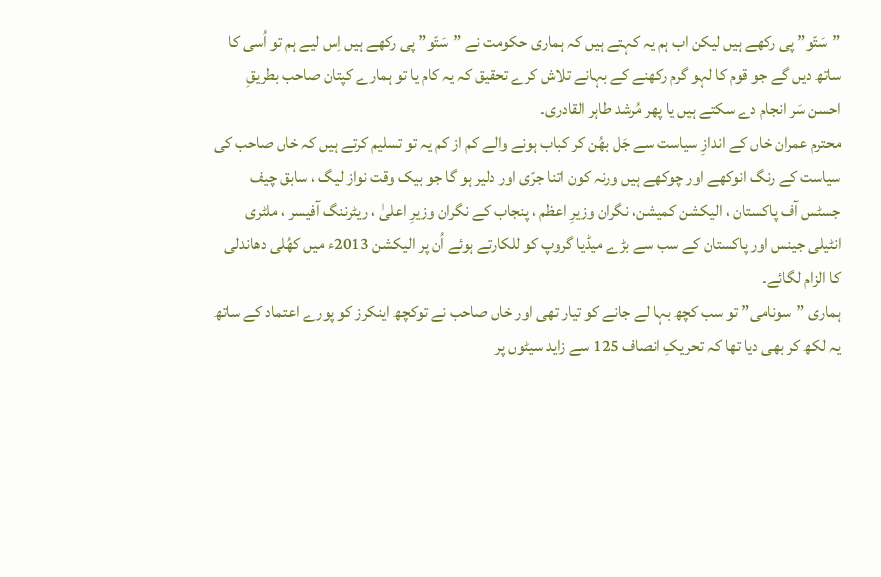”سَتّو” پی رکھے ہیں لیکن اب ہم یہ کہتے ہیں کہ ہماری حکومت نے ”سَتّو” پی رکھے ہیں اِس لیے ہم تو اُسی کا ساتھ دیں گے جو قوم کا لہو گرم رکھنے کے بہانے تلاش کرے تحقیق کہ یہ کام یا تو ہمارے کپتان صاحب بطریقِ احسن سَر انجام دے سکتے ہیں یا پھر مُرشد طاہر القادری۔
محترم عمران خاں کے اندازِ سیاست سے جَل بھُن کر کباب ہونے والے کم از کم یہ تو تسلیم کرتے ہیں کہ خاں صاحب کی سیاست کے رنگ انوکھے اور چوکھے ہیں ورنہ کون اتنا جرّی اور دلیر ہو گا جو بیک وقت نواز لیگ ، سابق چیف جسٹس آف پاکستان ، الیکشن کمیشن، نگران وزیرِ اعظم ، پنجاب کے نگران وزیرِ اعلیٰ ، ریٹرننگ آفیسر ، ملٹری انٹیلی جینس اور پاکستان کے سب سے بڑے میڈیا گروپ کو للکارتے ہوئے اُن پر الیکشن 2013ء میں کھُلی دھاندلی کا الزام لگائے۔
ہماری ”سونامی” تو سب کچھ بہا لے جانے کو تیار تھی اور خاں صاحب نے توکچھ اینکرز کو پورے اعتماد کے ساتھ یہ لکھ کر بھی دیا تھا کہ تحریکِ انصاف 125 سے زاید سیٹوں پر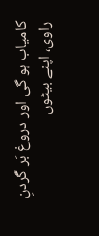کامیاب ہو گی اور دروغ بَر گَردنِ راوی، اپنے بیٹوں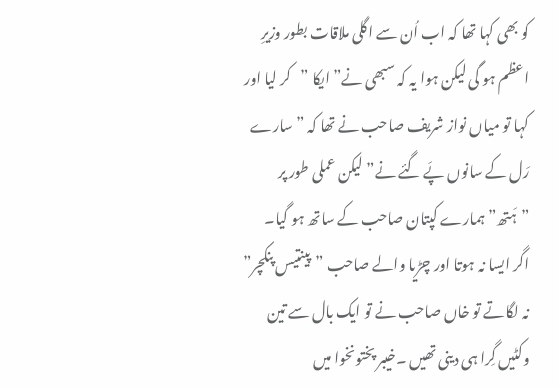کو بھی کہا تھا کہ اب اُن سے اگلی ملاقات بطور وزیرِ اعظم ہو گی لیکن ہوا یہ کہ سبھی نے” ایکا ”کر لیا اور کہا تو میاں نواز شریف صاحب نے تھا کہ ”سارے رَل کے سانوں پَے گئے نے” لیکن عملی طور پر ”ہَتھ” ہمارے کپتان صاحب کے ساتھ ہو گیا۔
اگر ایسا نہ ہوتا اور چڑیا والے صاحب ”پینتیس پنکچر” نہ لگاتے تو خاں صاحب نے تو ایک بال سے تین وکٹیں گِرا ہی دینی تھیں ۔خیبر پختونخوا میں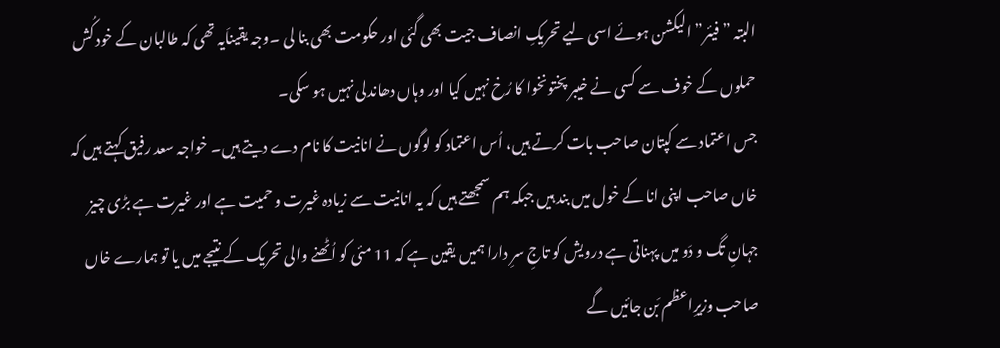البتہ ” فیئر” الیکشن ہوئے اسی لیے تحریکِ انصاف جیت بھی گئی اور حکومت بھی بنا لی ۔وجہ یقیناَیہ تھی کہ طالبان کے خود کُش حملوں کے خوف سے کسی نے خیبر پختونخوا کا رُخ نہیں کیا اور وہاں دھاندلی نہیں ہو سکی۔
جس اعتماد سے کپتان صاحب بات کرتے ہیں، اُس اعتماد کو لوگوں نے انانیت کا نام دے دیتے ہیں۔ خواجہ سعد رفیق کہتے ہیں کہ خاں صاحب اپنی انا کے خول میں بند ہیں جبکہ ہم سمجھتے ہیں کہ یہ انانیت سے زیادہ غیرت و حمیت ہے اور غیرت ہے بڑی چیز جہانِ تگ و دَو میں پہناتی ہے درویش کو تاجِ سرِ دارا ہمیں یقین ہے کہ 11 مئی کو اُٹھنے والی تحریک کے نتیجے میں یا تو ہمارے خاں صاحب وزیرِاعظم بَن جائیں گے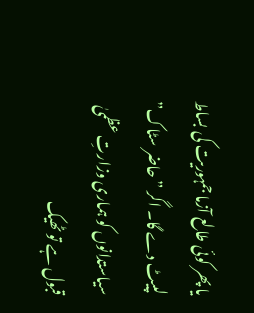یا پھر کوئی طالع آزما جمہوریت کی بساط لپیٹ دے گا۔ اگر ”حاضر سٹاک” سیاستدانوں کو ہماری وزارتِ عظمیٰ قبول ہے تو ٹھیک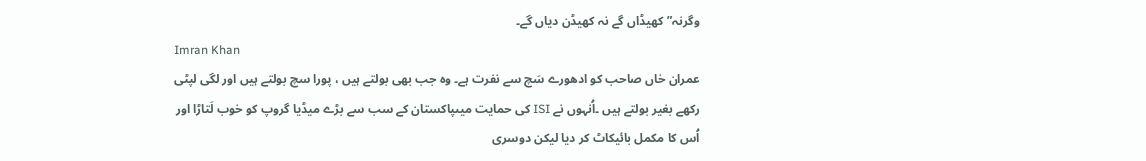وگرنہ”کھیڈاں گے نہ کھیڈن دیاں گے۔
Imran Khan
عمران خاں صاحب کو ادھورے سَچ سے نفرت ہے۔ وہ جب بھی بولتے ہیں ، پورا سچ بولتے ہیں اور لگی لپٹی رکھے بغیر بولتے ہیں ۔اُنہوں نے ISI کی حمایت میںپاکستان کے سب سے بڑے میڈیا گروپ کو خوب لَتاڑا اور اُس کا مکمل بائیکاٹ کر دیا لیکن دوسری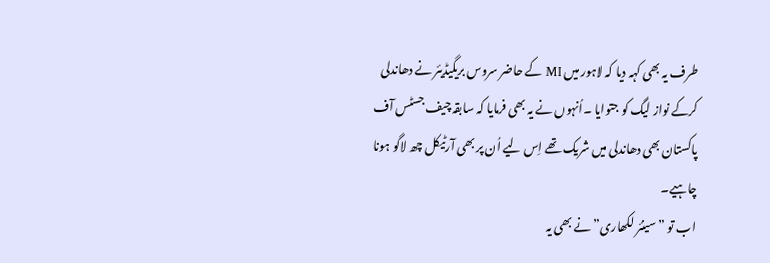طرف یہ بھی کہہ دیا کہ لاہور میں MI کے حاضر سروس بریگیڈیئر نے دھاندلی کرکے نواز لیگ کو جتوایا ۔اُنہوں نے یہ بھی فرمایا کہ سابقہ چیف جسٹس آف پاکستان بھی دھاندلی میں شریک تھے اِس لیے اُن پر بھی آرٹیکل چھ لاگو ہونا چاہیے۔
اب تو ”سینئر لکھاری” نے بھی یہ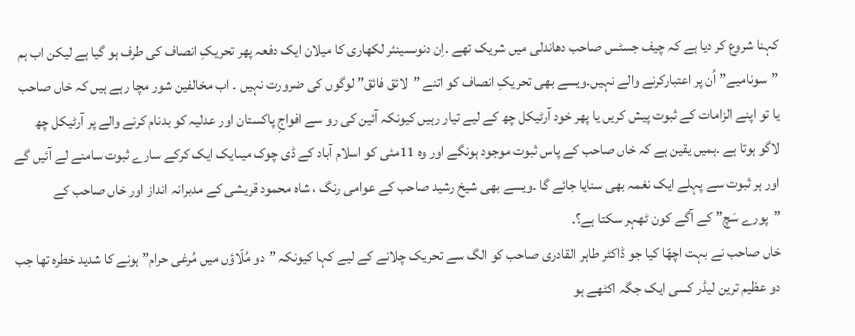کہنا شروع کر دیا ہے کہ چیف جسٹس صاحب دھاندلی میں شریک تھے ۔اِن دنوںسینئر لکھاری کا میلان ایک دفعہ پھر تحریکِ انصاف کی طرف ہو گیا ہے لیکن اب ہم ”سونامیے” اُن پر اعتبارکرنے والے نہیں۔ویسے بھی تحریکِ انصاف کو اتنے ”لائق فائق” لوگوں کی ضرورت نہیں ۔ اب مخالفین شور مچا رہے ہیں کہ خاں صاحب یا تو اپنے الزامات کے ثبوت پیش کریں یا پھر خود آرٹیکل چھ کے لیے تیار رہیں کیونکہ آئین کی رو سے افواجِ پاکستان اور عدلیہ کو بدنام کرنے والے پر آرٹیکل چھ لاگو ہوتا ہے ۔ہمیں یقین ہے کہ خاں صاحب کے پاس ثبوت موجود ہونگے اور وہ 11مئی کو اسلام آباد کے ڈی چوک میںایک ایک کرکے سارے ثبوت سامنے لے آئیں گے اور ہر ثبوت سے پہلے ایک نغمہ بھی سنایا جائے گا ۔ویسے بھی شیخ رشید صاحب کے عوامی رنگ ، شاہ محمود قریشی کے مدبرانہ انداز اور خاں صاحب کے ”پورے سَچ” کے آگے کون ٹھہر سکتا ہے؟۔
خاں صاحب نے بہت اچھّا کیا جو ڈاکٹر طاہر القادری صاحب کو الگ سے تحریک چلانے کے لیے کہا کیونکہ ”دو مُلّاؤں میں مُرغی حرام” ہونے کا شدید خطرہ تھا جب دو عظیم ترین لیڈر کسی ایک جگہ اکٹھے ہو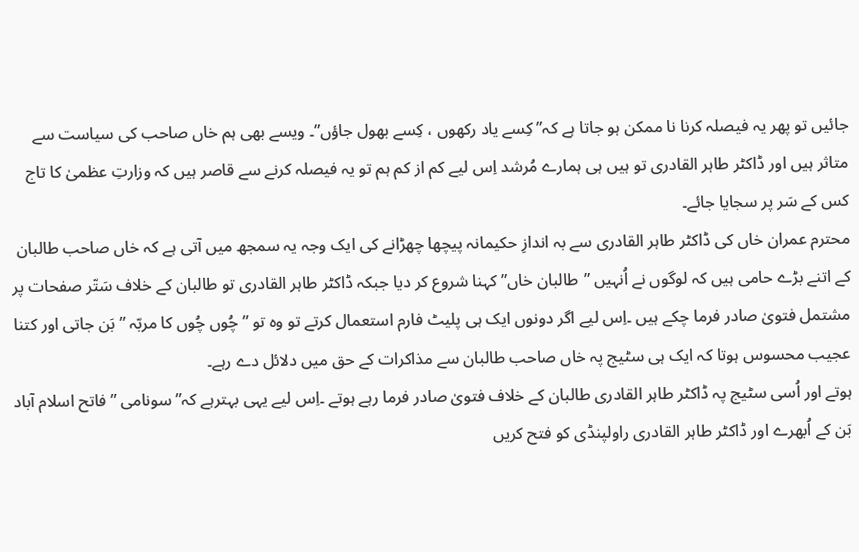جائیں تو پھر یہ فیصلہ کرنا نا ممکن ہو جاتا ہے کہ”کِسے یاد رکھوں ، کِسے بھول جاؤں”۔ ویسے بھی ہم خاں صاحب کی سیاست سے متاثر ہیں اور ڈاکٹر طاہر القادری تو ہیں ہی ہمارے مُرشد اِس لیے کم از کم ہم تو یہ فیصلہ کرنے سے قاصر ہیں کہ وزارتِ عظمیٰ کا تاج کس کے سَر پر سجایا جائے۔
محترم عمران خاں کی ڈاکٹر طاہر القادری سے بہ اندازِ حکیمانہ پیچھا چھڑانے کی ایک وجہ یہ سمجھ میں آتی ہے کہ خاں صاحب طالبان کے اتنے بڑے حامی ہیں کہ لوگوں نے اُنہیں ”طالبان خاں” کہنا شروع کر دیا جبکہ ڈاکٹر طاہر القادری تو طالبان کے خلاف سَتّر صفحات پر مشتمل فتویٰ صادر فرما چکے ہیں ۔اِس لیے اگر دونوں ایک ہی پلیٹ فارم استعمال کرتے تو وہ تو ”چُوں چُوں کا مربّہ ” بَن جاتی اور کتنا عجیب محسوس ہوتا کہ ایک ہی سٹیج پہ خاں صاحب طالبان سے مذاکرات کے حق میں دلائل دے رہے۔
ہوتے اور اُسی سٹیج پہ ڈاکٹر طاہر القادری طالبان کے خلاف فتویٰ صادر فرما رہے ہوتے ۔اِس لیے یہی بہترہے کہ” سونامی ”فاتح اسلام آباد بَن کے اُبھرے اور ڈاکٹر طاہر القادری راولپنڈی کو فتح کریں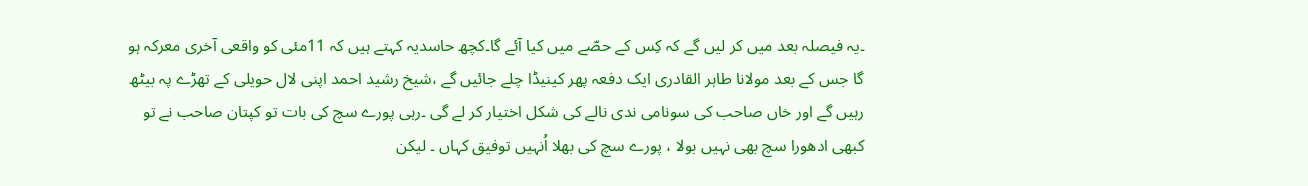۔یہ فیصلہ بعد میں کر لیں گے کہ کِس کے حصّے میں کیا آئے گا۔کچھ حاسدیہ کہتے ہیں کہ 11مئی کو واقعی آخری معرکہ ہو گا جس کے بعد مولانا طاہر القادری ایک دفعہ پھر کینیڈا چلے جائیں گے ،شیخ رشید احمد اپنی لال حویلی کے تھڑے پہ بیٹھ رہیں گے اور خاں صاحب کی سونامی ندی نالے کی شکل اختیار کر لے گی ۔رہی پورے سچ کی بات تو کپتان صاحب نے تو کبھی ادھورا سچ بھی نہیں بولا ، پورے سچ کی بھلا اُنہیں توفیق کہاں ۔ لیکن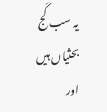یہ سب کَج بحثیاں ہیں اور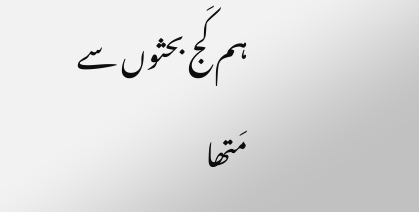ہم کَج بحثوں سے مَتھا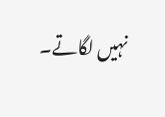نہیں لگاتے۔